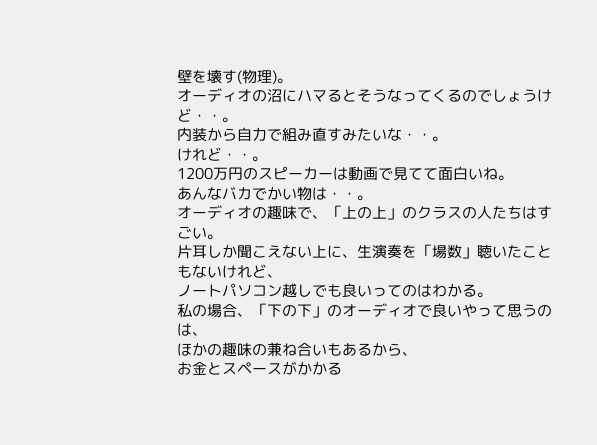壁を壊す(物理)。
オーディオの沼にハマるとそうなってくるのでしょうけど・・。
内装から自力で組み直すみたいな・・。
けれど・・。
1200万円のスピーカーは動画で見てて面白いね。
あんなバカでかい物は・・。
オーディオの趣味で、「上の上」のクラスの人たちはすごい。
片耳しか聞こえない上に、生演奏を「場数」聴いたこともないけれど、
ノートパソコン越しでも良いってのはわかる。
私の場合、「下の下」のオーディオで良いやって思うのは、
ほかの趣味の兼ね合いもあるから、
お金とスペースがかかる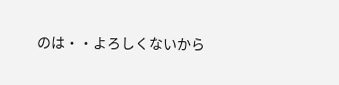のは・・よろしくないから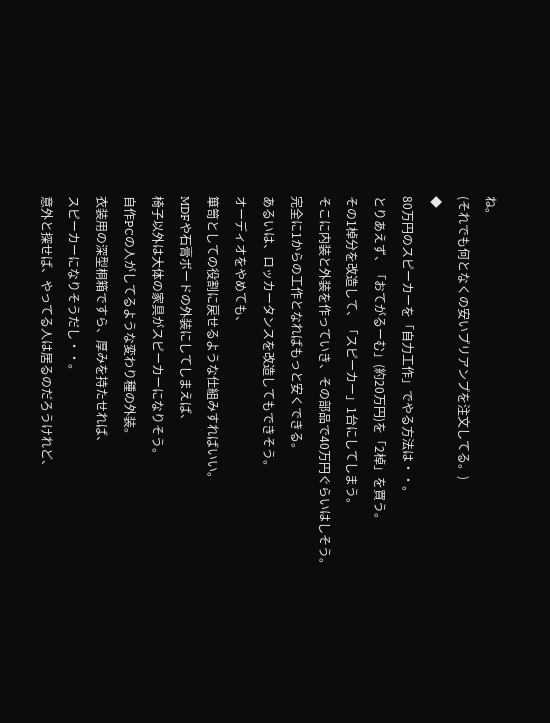ね。
(それでも何となくの安いプリアンプを注文してる。)
◆
80万円のスピーカーを「自力工作」でやる方法は・・。
とりあえず、「おてがるーむ」(約20万円)を「2棹」を買う。
その1棹分を改造して、「スピーカー」1台にしてしまう。
そこに内装と外装を作っていき、その部品で40万円ぐらいはしそう。
完全に1からの工作となればもっと安くできる。
あるいは、ロッカータンスを改造してもできそう。
オーディオをやめても、
箪笥としての役割に戻せるような仕組みすればいい。
MDFや石膏ボードの外装にしてしまえば、
椅子以外は大体の家具がスピーカーになりそう。
自作PCの人がしてるような変わり種の外装。
衣装用の深型桐箱ですら、厚みを持たせれば、
スピーカーになりそうだし・・。
意外と探せば、やってる人は居るのだろうけれど、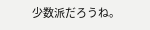少数派だろうね。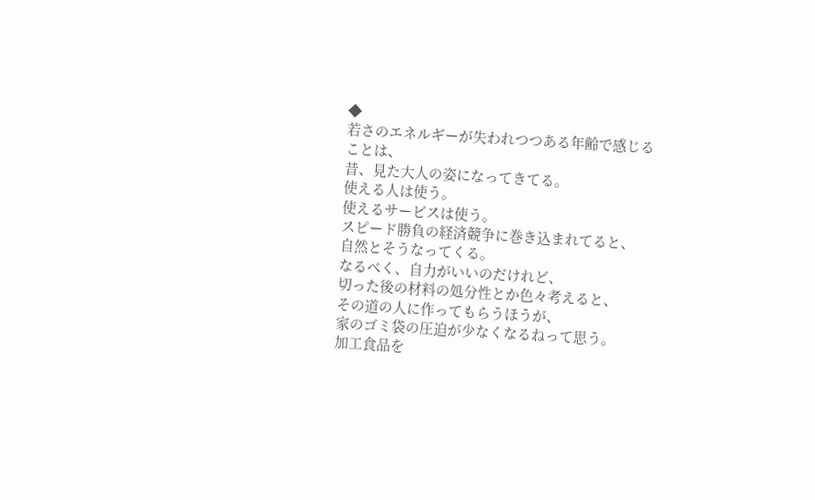◆
若さのエネルギーが失われつつある年齢で感じることは、
昔、見た大人の姿になってきてる。
使える人は使う。
使えるサービスは使う。
スピード勝負の経済競争に巻き込まれてると、
自然とそうなってくる。
なるべく、自力がいいのだけれど、
切った後の材料の処分性とか色々考えると、
その道の人に作ってもらうほうが、
家のゴミ袋の圧迫が少なくなるねって思う。
加工食品を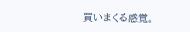買いまくる感覚。